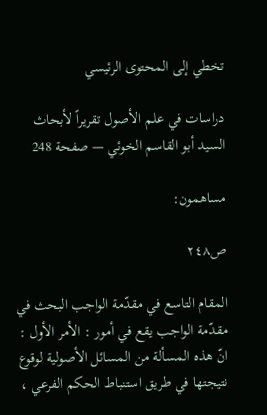تخطي إلى المحتوى الرئيسي

دراسات في علم الأصول تقريراً لأبحاث السيد أبو القاسم الخوئي — صفحة 248

مساهمون:

ص٢٤٨

المقام التاسع في مقدّمة الواجب البحث في مقدّمة الواجب يقع في أمور : الأمر الأول : انّ هذه المسألة من المسائل الأصولية لوقوع نتيجتها في طريق استنباط الحكم الفرعي ،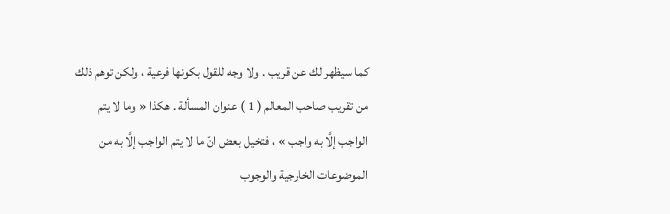كما سيظهر لك عن قريب . ولا وجه للقول بكونها فرعية ، ولكن توهم ذلك من تقريب صاحب المعالم ( 1 ) عنوان المسألة . هكذا « وما لا يتم الواجب إلَّا به واجب » ، فتخيل بعض انّ ما لا يتم الواجب إلَّا به من الموضوعات الخارجية والوجوب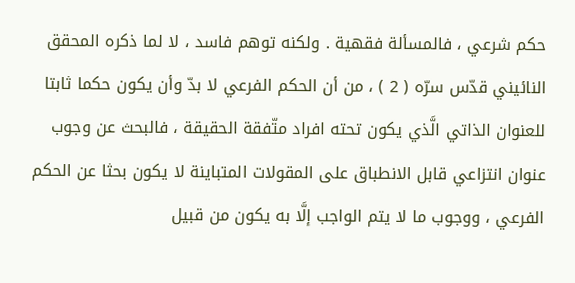حكم شرعي ، فالمسألة فقهية . ولكنه توهم فاسد ، لا لما ذكره المحقق النائيني قدّس سرّه ( 2 ) ، من أن الحكم الفرعي لا بدّ وأن يكون حكما ثابتا للعنوان الذاتي الَّذي يكون تحته افراد متّفقة الحقيقة ، فالبحث عن وجوب عنوان انتزاعي قابل الانطباق على المقولات المتباينة لا يكون بحثا عن الحكم الفرعي ، ووجوب ما لا يتم الواجب إلَّا به يكون من قبيل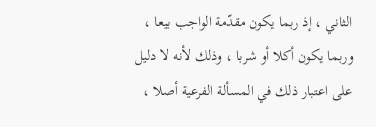الثاني ، إذ ربما يكون مقدّمة الواجب بيعا ، وربما يكون أكلا أو شربا ، وذلك لأنه لا دليل على اعتبار ذلك في المسألة الفرعية أصلا ،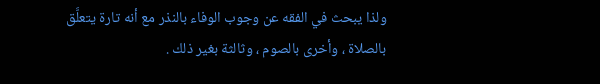ولذا يبحث في الفقه عن وجوب الوفاء بالنذر مع أنه تارة يتعلَّق بالصلاة ، وأخرى بالصوم ، وثالثة بغير ذلك .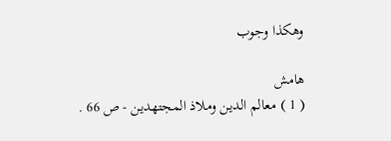وهكذا وجوب

هامش
( 1 ) معالم الدين وملاذ المجتهدين - ص 66 .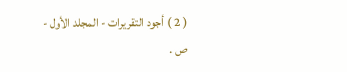( 2 ) أجود التقريرات - المجلد الأول - ص .